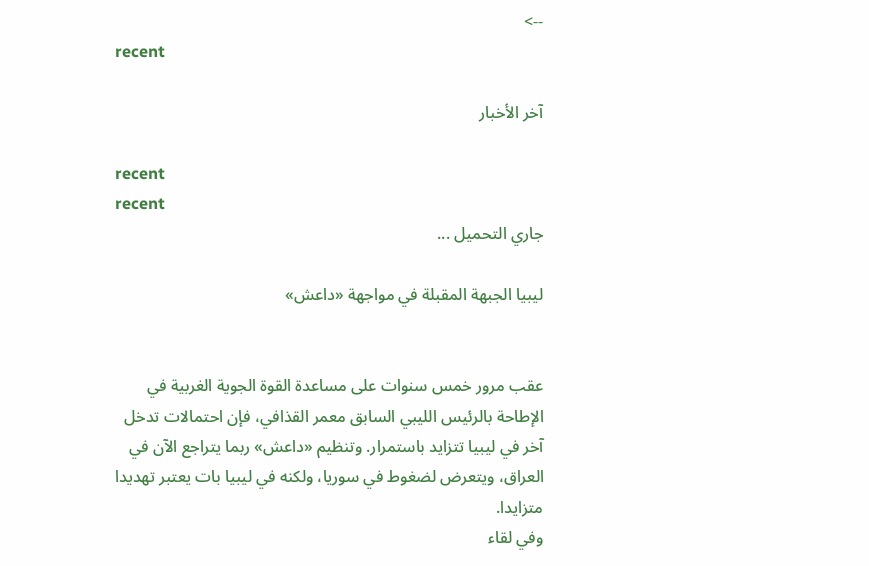-->
recent

آخر الأخبار

recent
recent
جاري التحميل ...

ليبيا الجبهة المقبلة في مواجهة «داعش»


عقب مرور خمس سنوات على مساعدة القوة الجوية الغربية في الإطاحة بالرئيس الليبي السابق معمر القذافي، فإن احتمالات تدخل آخر في ليبيا تتزايد باستمرار. وتنظيم «داعش» ربما يتراجع الآن في العراق، ويتعرض لضغوط في سوريا، ولكنه في ليبيا بات يعتبر تهديدا متزايدا.
وفي لقاء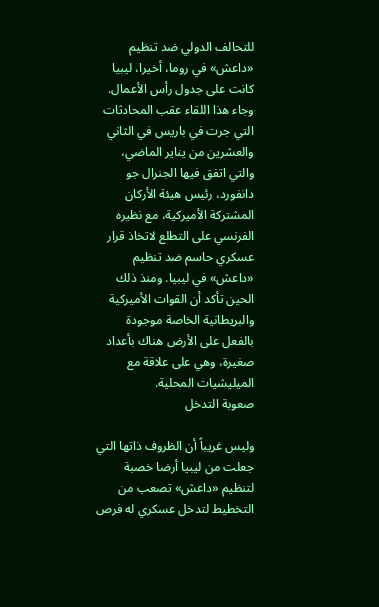للتحالف الدولي ضد تنظيم «داعش» في روما، أخيرا، ليبيا كانت على جدول رأس الأعمال. وجاء هذا اللقاء عقب المحادثات التي جرت في باريس في الثاني والعشرين من يناير الماضي، والتي اتفق فيها الجنرال جو دانفورد، رئيس هيئة الأركان المشتركة الأميركية، مع نظيره الفرنسي على التطلع لاتخاذ قرار عسكري حاسم ضد تنظيم «داعش» في ليبيا. ومنذ ذلك الحين تأكد أن القوات الأميركية والبريطانية الخاصة موجودة بالفعل على الأرض هناك بأعداد صغيرة، وهي على علاقة مع الميليشيات المحلية.
صعوبة التدخل

وليس غريباً أن الظروف ذاتها التي جعلت من ليبيا أرضا خصبة لتنظيم «داعش» تصعب من التخطيط لتدخل عسكري له فرص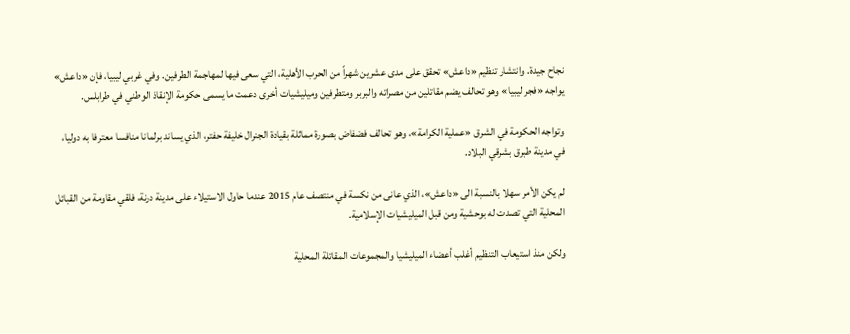نجاح جيدة. وانتشار تنظيم «داعش» تحقق على مدى عشرين شهراً من الحرب الأهلية، التي سعى فيها لمهاجمة الطرفين. وفي غربي ليبيا، فإن «داعش» يواجه «فجر ليبيا» وهو تحالف يضم مقاتلين من مصراته والبربر ومتطرفين وميليشيات أخرى دعمت ما يسمى حكومة الإنقاذ الوطني في طرابلس.

وتواجه الحكومة في الشرق «عملية الكرامة»، وهو تحالف فضفاض بصورة مماثلة بقيادة الجنرال خليفة حفتر، الذي يساند برلمانا منافسا معترفا به دوليا، في مدينة طبرق بشرقي البلاد.

لم يكن الأمر سهلا بالنسبة الى «داعش»، الذي عانى من نكسة في منتصف عام 2015 عندما حاول الاستيلاء على مدينة درنة، فلقي مقاومة من القبائل المحلية التي تصدت له بوحشية ومن قبل الميليشيات الإسلامية.

ولكن منذ استيعاب التنظيم أغلب أعضاء الميليشيا والمجموعات المقاتلة المحلية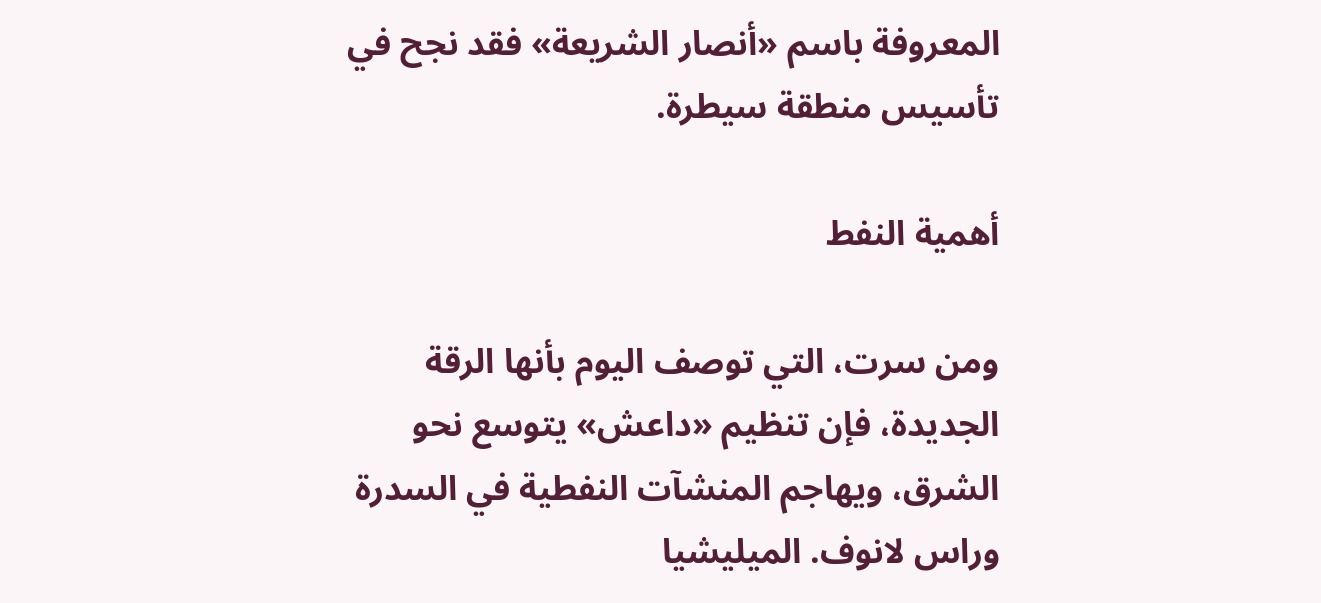المعروفة باسم «أنصار الشريعة» فقد نجح في تأسيس منطقة سيطرة.

أهمية النفط

ومن سرت، التي توصف اليوم بأنها الرقة الجديدة، فإن تنظيم «داعش» يتوسع نحو الشرق، ويهاجم المنشآت النفطية في السدرة وراس لانوف. الميليشيا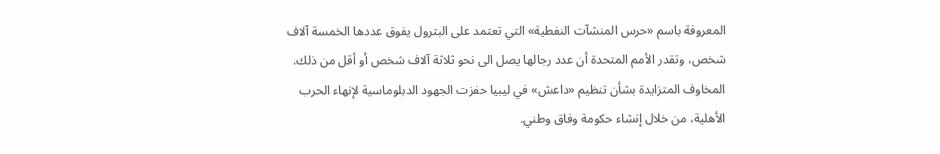المعروفة باسم «حرس المنشآت النفطية» التي تعتمد على البترول يفوق عددها الخمسة آلاف شخص، وتقدر الأمم المتحدة أن عدد رجالها يصل الى نحو ثلاثة آلاف شخص أو أقل من ذلك.
المخاوف المتزايدة بشأن تنظيم «داعش» في ليبيا حفزت الجهود الدبلوماسية لإنهاء الحرب الأهلية، من خلال إنشاء حكومة وفاق وطني.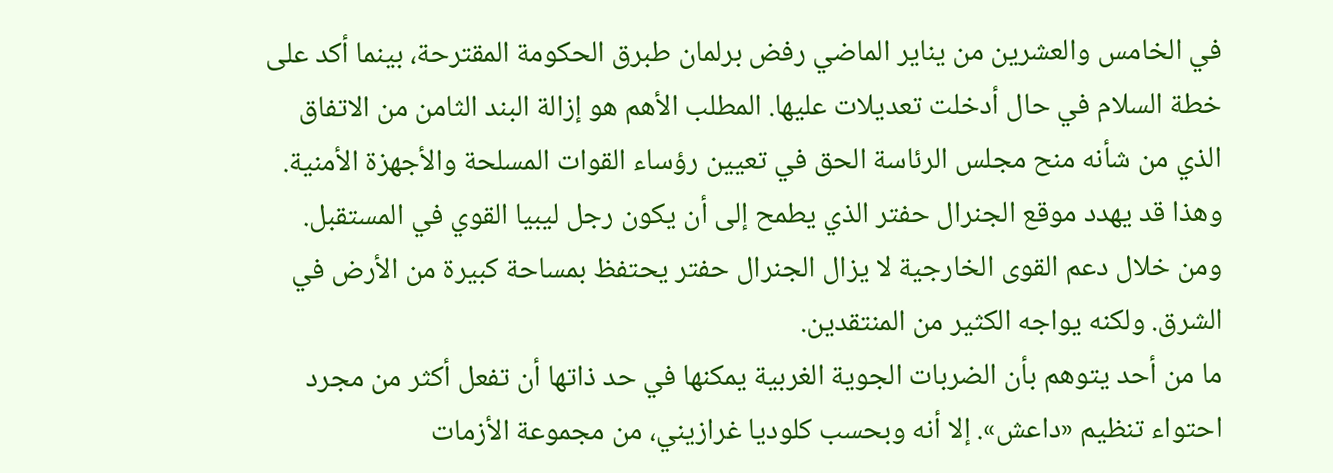في الخامس والعشرين من يناير الماضي رفض برلمان طبرق الحكومة المقترحة، بينما أكد على خطة السلام في حال أدخلت تعديلات عليها. المطلب الأهم هو إزالة البند الثامن من الاتفاق الذي من شأنه منح مجلس الرئاسة الحق في تعيين رؤساء القوات المسلحة والأجهزة الأمنية. وهذا قد يهدد موقع الجنرال حفتر الذي يطمح إلى أن يكون رجل ليبيا القوي في المستقبل. ومن خلال دعم القوى الخارجية لا يزال الجنرال حفتر يحتفظ بمساحة كبيرة من الأرض في الشرق. ولكنه يواجه الكثير من المنتقدين.
ما من أحد يتوهم بأن الضربات الجوية الغربية يمكنها في حد ذاتها أن تفعل أكثر من مجرد احتواء تنظيم «داعش». إلا أنه وبحسب كلوديا غرازيني، من مجموعة الأزمات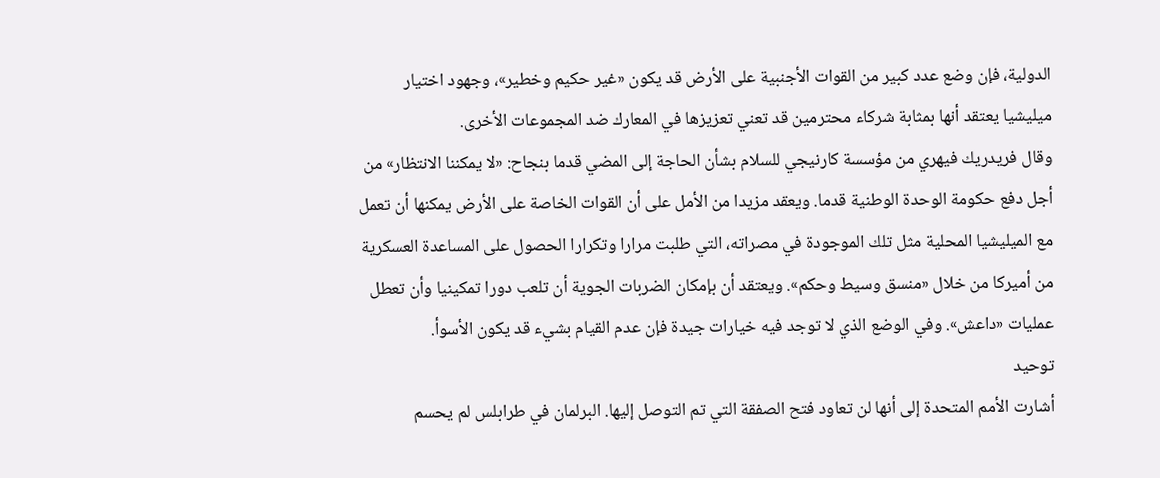الدولية، فإن وضع عدد كبير من القوات الأجنبية على الأرض قد يكون «غير حكيم وخطير»، وجهود اختيار ميليشيا يعتقد أنها بمثابة شركاء محترمين قد تعني تعزيزها في المعارك ضد المجموعات الأخرى.
وقال فريدريك فيهري من مؤسسة كارنيجي للسلام بشأن الحاجة إلى المضي قدما بنجاح: «لا يمكننا الانتظار» من أجل دفع حكومة الوحدة الوطنية قدما. ويعقد مزيدا من الأمل على أن القوات الخاصة على الأرض يمكنها أن تعمل مع الميليشيا المحلية مثل تلك الموجودة في مصراته، التي طلبت مرارا وتكرارا الحصول على المساعدة العسكرية من أميركا من خلال «منسق وسيط وحكم». ويعتقد أن بإمكان الضربات الجوية أن تلعب دورا تمكينيا وأن تعطل عمليات «داعش». وفي الوضع الذي لا توجد فيه خيارات جيدة فإن عدم القيام بشيء قد يكون الأسوأ.
توحيد
أشارت الأمم المتحدة إلى أنها لن تعاود فتح الصفقة التي تم التوصل إليها. البرلمان في طرابلس لم يحسم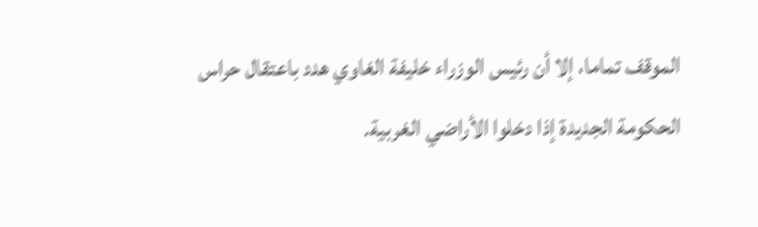الموقف تماما، إلا أن رئيس الوزراء خليفة الغاوي هدد باعتقال حراس الحكومة الجديدة إذا دخلوا الأراضي الغربية.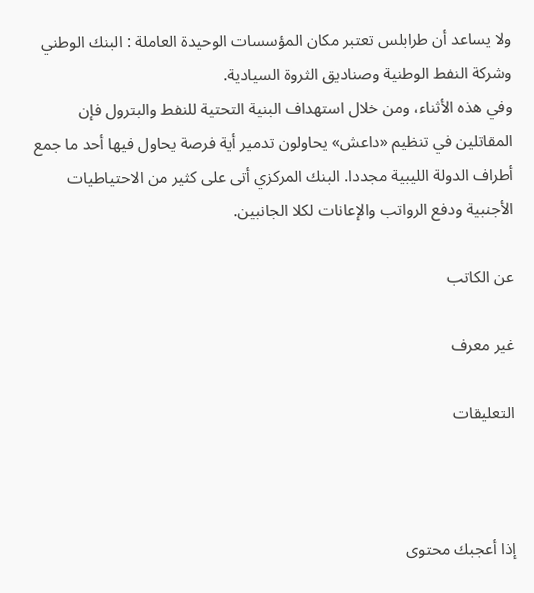ولا يساعد أن طرابلس تعتبر مكان المؤسسات الوحيدة العاملة : البنك الوطني وشركة النفط الوطنية وصناديق الثروة السيادية.
وفي هذه الأثناء، ومن خلال استهداف البنية التحتية للنفط والبترول فإن المقاتلين في تنظيم «داعش» يحاولون تدمير أية فرصة يحاول فيها أحد ما جمع أطراف الدولة الليبية مجددا. البنك المركزي أتى على كثير من الاحتياطيات الأجنبية ودفع الرواتب والإعانات لكلا الجانبين.

عن الكاتب

غير معرف

التعليقات



إذا أعجبك محتوى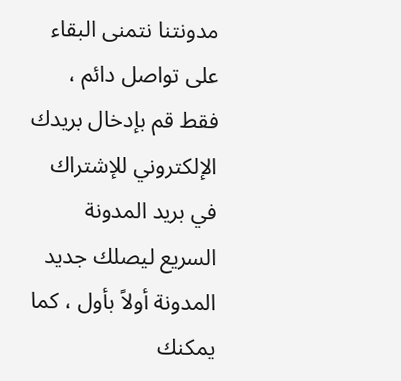مدونتنا نتمنى البقاء على تواصل دائم ، فقط قم بإدخال بريدك الإلكتروني للإشتراك في بريد المدونة السريع ليصلك جديد المدونة أولاً بأول ، كما يمكنك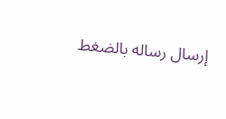إرسال رساله بالضغط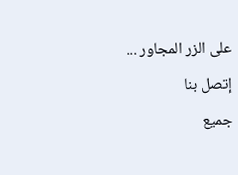على الزر المجاور ...

إتصل بنا

جميع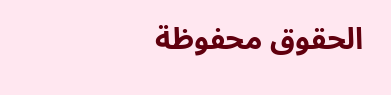الحقوق محفوظة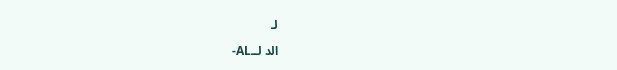لـ

الد لــAL-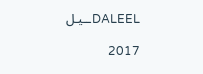DALEELــيـل

2017